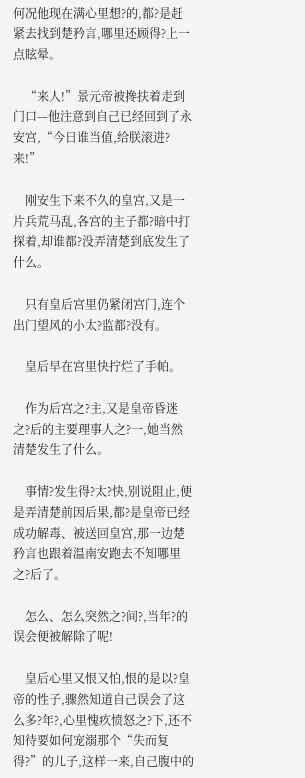何况他现在满心里想?的,都?是赶紧去找到楚矜言,哪里还顾得?上一点眩晕。

    “来人!”景元帝被搀扶着走到门口—他注意到自己已经回到了永安宫,“今日谁当值,给朕滚进?来!”

    刚安生下来不久的皇宫,又是一片兵荒马乱,各宫的主子都?暗中打探着,却谁都?没弄清楚到底发生了什么。

    只有皇后宫里仍紧闭宫门,连个出门望风的小太?监都?没有。

    皇后早在宫里快拧烂了手帕。

    作为后宫之?主,又是皇帝昏迷之?后的主要理事人之?一,她当然清楚发生了什么。

    事情?发生得?太?快,别说阻止,便是弄清楚前因后果,都?是皇帝已经成功解毒、被送回皇宫,那一边楚矜言也跟着温南安跑去不知哪里之?后了。

    怎么、怎么突然之?间?,当年?的误会便被解除了呢!

    皇后心里又恨又怕,恨的是以?皇帝的性子,骤然知道自己误会了这么多?年?,心里愧疚愤怒之?下,还不知待要如何宠溺那个“失而复得?”的儿子,这样一来,自己腹中的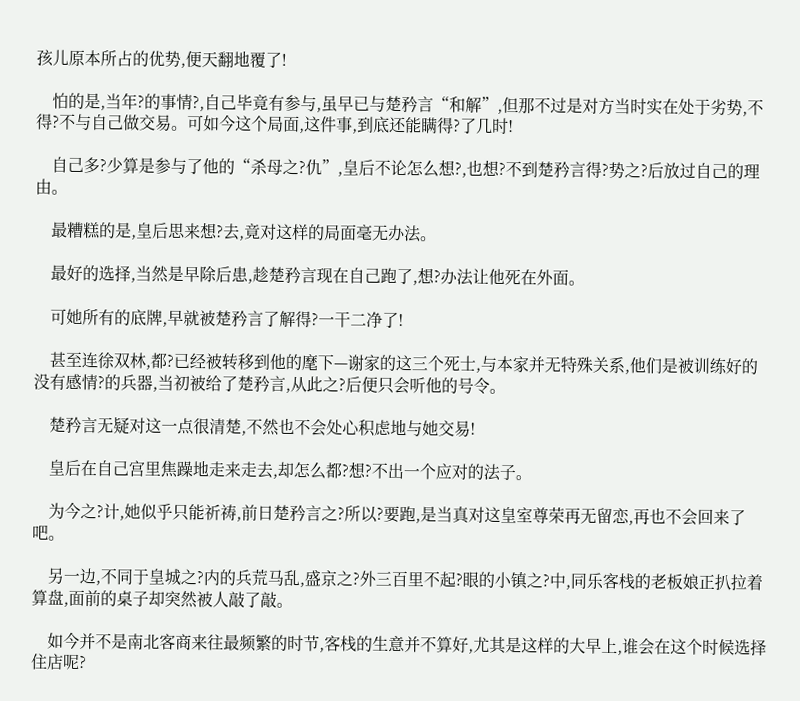孩儿原本所占的优势,便天翻地覆了!

    怕的是,当年?的事情?,自己毕竟有参与,虽早已与楚矜言“和解”,但那不过是对方当时实在处于劣势,不得?不与自己做交易。可如今这个局面,这件事,到底还能瞒得?了几时!

    自己多?少算是参与了他的“杀母之?仇”,皇后不论怎么想?,也想?不到楚矜言得?势之?后放过自己的理由。

    最糟糕的是,皇后思来想?去,竟对这样的局面毫无办法。

    最好的选择,当然是早除后患,趁楚矜言现在自己跑了,想?办法让他死在外面。

    可她所有的底牌,早就被楚矜言了解得?一干二净了!

    甚至连徐双林,都?已经被转移到他的麾下—谢家的这三个死士,与本家并无特殊关系,他们是被训练好的没有感情?的兵器,当初被给了楚矜言,从此之?后便只会听他的号令。

    楚矜言无疑对这一点很清楚,不然也不会处心积虑地与她交易!

    皇后在自己宫里焦躁地走来走去,却怎么都?想?不出一个应对的法子。

    为今之?计,她似乎只能祈祷,前日楚矜言之?所以?要跑,是当真对这皇室尊荣再无留恋,再也不会回来了吧。

    另一边,不同于皇城之?内的兵荒马乱,盛京之?外三百里不起?眼的小镇之?中,同乐客栈的老板娘正扒拉着算盘,面前的桌子却突然被人敲了敲。

    如今并不是南北客商来往最频繁的时节,客栈的生意并不算好,尤其是这样的大早上,谁会在这个时候选择住店呢?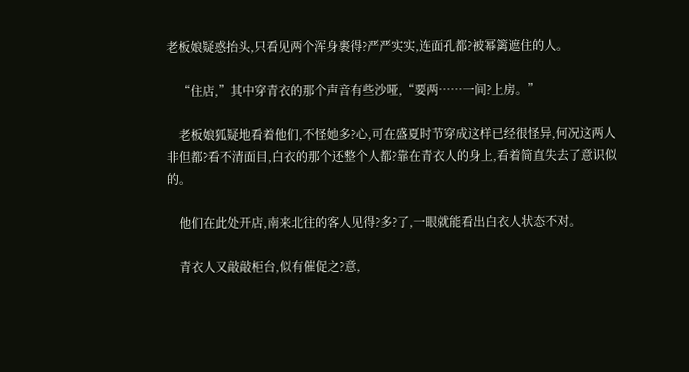老板娘疑惑抬头,只看见两个浑身裹得?严严实实,连面孔都?被幂篱遮住的人。

    “住店,”其中穿青衣的那个声音有些沙哑,“要两……一间?上房。”

    老板娘狐疑地看着他们,不怪她多?心,可在盛夏时节穿成这样已经很怪异,何况这两人非但都?看不清面目,白衣的那个还整个人都?靠在青衣人的身上,看着简直失去了意识似的。

    他们在此处开店,南来北往的客人见得?多?了,一眼就能看出白衣人状态不对。

    青衣人又敲敲柜台,似有催促之?意,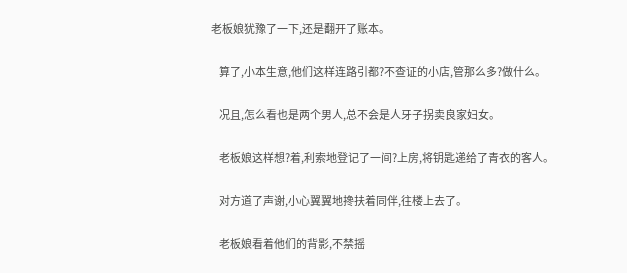老板娘犹豫了一下,还是翻开了账本。

    算了,小本生意,他们这样连路引都?不查证的小店,管那么多?做什么。

    况且,怎么看也是两个男人,总不会是人牙子拐卖良家妇女。

    老板娘这样想?着,利索地登记了一间?上房,将钥匙递给了青衣的客人。

    对方道了声谢,小心翼翼地搀扶着同伴,往楼上去了。

    老板娘看着他们的背影,不禁摇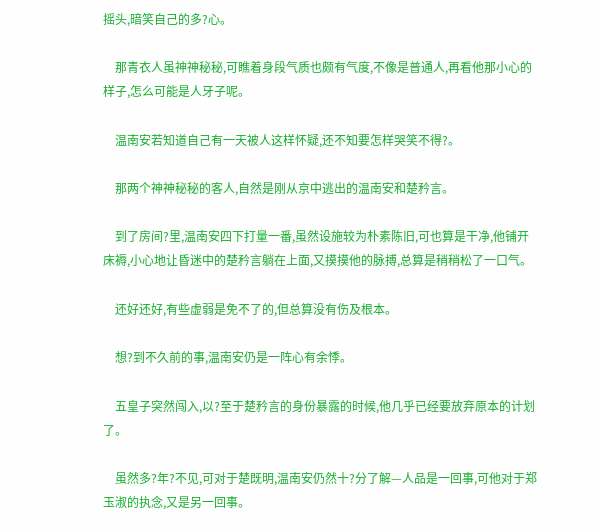摇头,暗笑自己的多?心。

    那青衣人虽神神秘秘,可瞧着身段气质也颇有气度,不像是普通人,再看他那小心的样子,怎么可能是人牙子呢。

    温南安若知道自己有一天被人这样怀疑,还不知要怎样哭笑不得?。

    那两个神神秘秘的客人,自然是刚从京中逃出的温南安和楚矜言。

    到了房间?里,温南安四下打量一番,虽然设施较为朴素陈旧,可也算是干净,他铺开床褥,小心地让昏迷中的楚矜言躺在上面,又摸摸他的脉搏,总算是稍稍松了一口气。

    还好还好,有些虚弱是免不了的,但总算没有伤及根本。

    想?到不久前的事,温南安仍是一阵心有余悸。

    五皇子突然闯入,以?至于楚矜言的身份暴露的时候,他几乎已经要放弃原本的计划了。

    虽然多?年?不见,可对于楚既明,温南安仍然十?分了解—人品是一回事,可他对于郑玉淑的执念,又是另一回事。